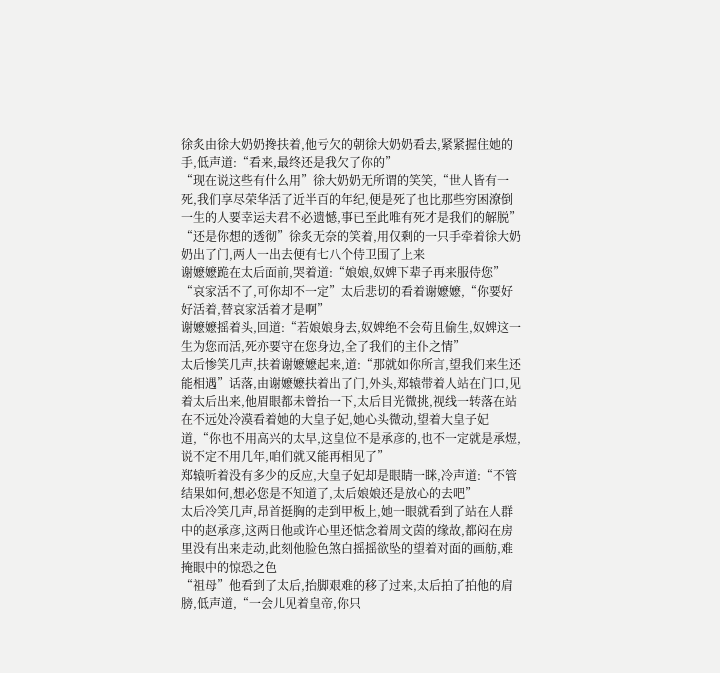徐炙由徐大奶奶搀扶着,他亏欠的朝徐大奶奶看去,紧紧握住她的手,低声道:“看来,最终还是我欠了你的”
“现在说这些有什么用”徐大奶奶无所谓的笑笑,“世人皆有一死,我们享尽荣华活了近半百的年纪,便是死了也比那些穷困潦倒一生的人要幸运夫君不必遗憾,事已至此唯有死才是我们的解脱”
“还是你想的透彻”徐炙无奈的笑着,用仅剩的一只手牵着徐大奶奶出了门,两人一出去便有七八个侍卫围了上来
谢嬷嬷跪在太后面前,哭着道:“娘娘,奴婢下辈子再来服侍您”
“哀家活不了,可你却不一定”太后悲切的看着谢嬷嬷,“你要好好活着,替哀家活着才是啊”
谢嬷嬷摇着头,回道:“若娘娘身去,奴婢绝不会苟且偷生,奴婢这一生为您而活,死亦要守在您身边,全了我们的主仆之情”
太后惨笑几声,扶着谢嬷嬷起来,道:“那就如你所言,望我们来生还能相遇”话落,由谢嬷嬷扶着出了门,外头,郑辕带着人站在门口,见着太后出来,他眉眼都未曾抬一下,太后目光微挑,视线一转落在站在不远处冷漠看着她的大皇子妃,她心头微动,望着大皇子妃道,“你也不用高兴的太早,这皇位不是承彦的,也不一定就是承煜,说不定不用几年,咱们就又能再相见了”
郑辕听着没有多少的反应,大皇子妃却是眼睛一眯,冷声道:“不管结果如何,想必您是不知道了,太后娘娘还是放心的去吧”
太后冷笑几声,昂首挺胸的走到甲板上,她一眼就看到了站在人群中的赵承彦,这两日他或许心里还惦念着周文茵的缘故,都闷在房里没有出来走动,此刻他脸色煞白摇摇欲坠的望着对面的画舫,难掩眼中的惊恐之色
“祖母”他看到了太后,抬脚艰难的移了过来,太后拍了拍他的肩膀,低声道,“一会儿见着皇帝,你只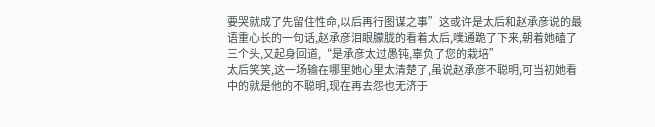要哭就成了先留住性命,以后再行图谋之事”这或许是太后和赵承彦说的最语重心长的一句话,赵承彦泪眼朦胧的看着太后,噗通跪了下来,朝着她磕了三个头,又起身回道,“是承彦太过愚钝,辜负了您的栽培”
太后笑笑,这一场输在哪里她心里太清楚了,虽说赵承彦不聪明,可当初她看中的就是他的不聪明,现在再去怨也无济于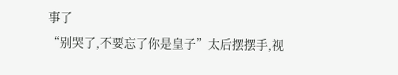事了
“别哭了,不要忘了你是皇子”太后摆摆手,视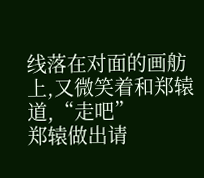线落在对面的画舫上,又微笑着和郑辕道,“走吧”
郑辕做出请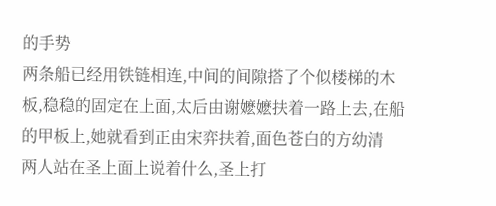的手势
两条船已经用铁链相连,中间的间隙搭了个似楼梯的木板,稳稳的固定在上面,太后由谢嬷嬷扶着一路上去,在船的甲板上,她就看到正由宋弈扶着,面色苍白的方幼清
两人站在圣上面上说着什么,圣上打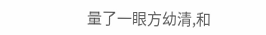量了一眼方幼清,和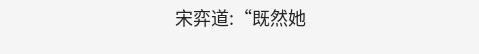宋弈道:“既然她